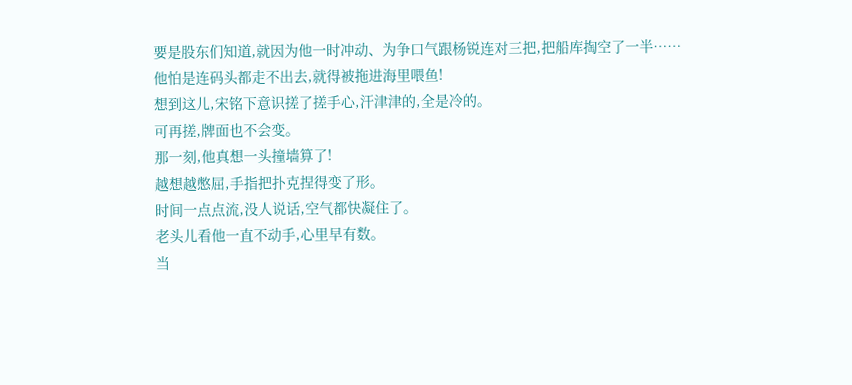要是股东们知道,就因为他一时冲动、为争口气跟杨锐连对三把,把船库掏空了一半……
他怕是连码头都走不出去,就得被拖进海里喂鱼!
想到这儿,宋铭下意识搓了搓手心,汗津津的,全是冷的。
可再搓,牌面也不会变。
那一刻,他真想一头撞墙算了!
越想越憋屈,手指把扑克捏得变了形。
时间一点点流,没人说话,空气都快凝住了。
老头儿看他一直不动手,心里早有数。
当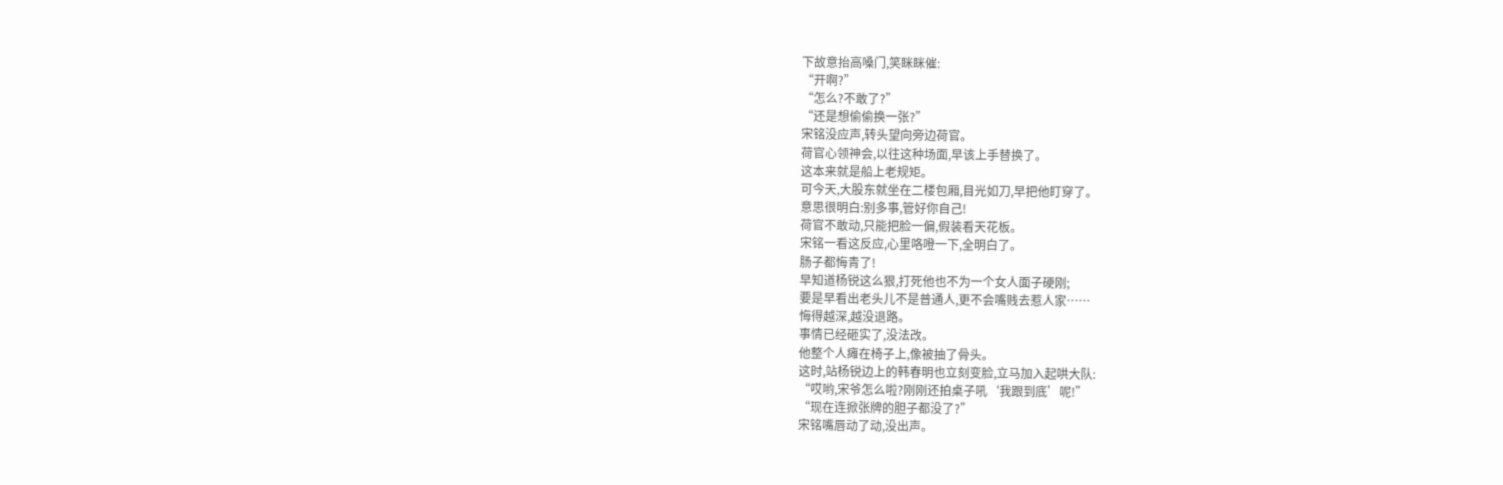下故意抬高嗓门,笑眯眯催:
“开啊?”
“怎么?不敢了?”
“还是想偷偷换一张?”
宋铭没应声,转头望向旁边荷官。
荷官心领神会,以往这种场面,早该上手替换了。
这本来就是船上老规矩。
可今天,大股东就坐在二楼包厢,目光如刀,早把他盯穿了。
意思很明白:别多事,管好你自己!
荷官不敢动,只能把脸一偏,假装看天花板。
宋铭一看这反应,心里咯噔一下,全明白了。
肠子都悔青了!
早知道杨锐这么狠,打死他也不为一个女人面子硬刚;
要是早看出老头儿不是普通人,更不会嘴贱去惹人家……
悔得越深,越没退路。
事情已经砸实了,没法改。
他整个人瘫在椅子上,像被抽了骨头。
这时,站杨锐边上的韩春明也立刻变脸,立马加入起哄大队:
“哎哟,宋爷怎么啦?刚刚还拍桌子吼‘我跟到底’呢!”
“现在连掀张牌的胆子都没了?”
宋铭嘴唇动了动,没出声。